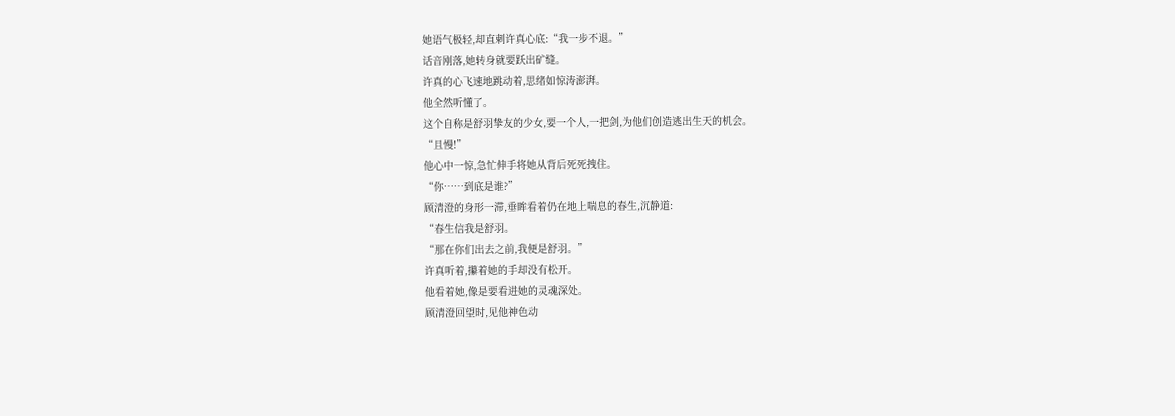她语气极轻,却直刺许真心底:“我一步不退。”
话音刚落,她转身就要跃出矿缝。
许真的心飞速地跳动着,思绪如惊涛澎湃。
他全然听懂了。
这个自称是舒羽挚友的少女,要一个人,一把剑,为他们创造逃出生天的机会。
“且慢!”
他心中一惊,急忙伸手将她从背后死死拽住。
“你……到底是谁?”
顾清澄的身形一滞,垂眸看着仍在地上喘息的春生,沉静道:
“春生信我是舒羽。
“那在你们出去之前,我便是舒羽。”
许真听着,攥着她的手却没有松开。
他看着她,像是要看进她的灵魂深处。
顾清澄回望时,见他神色动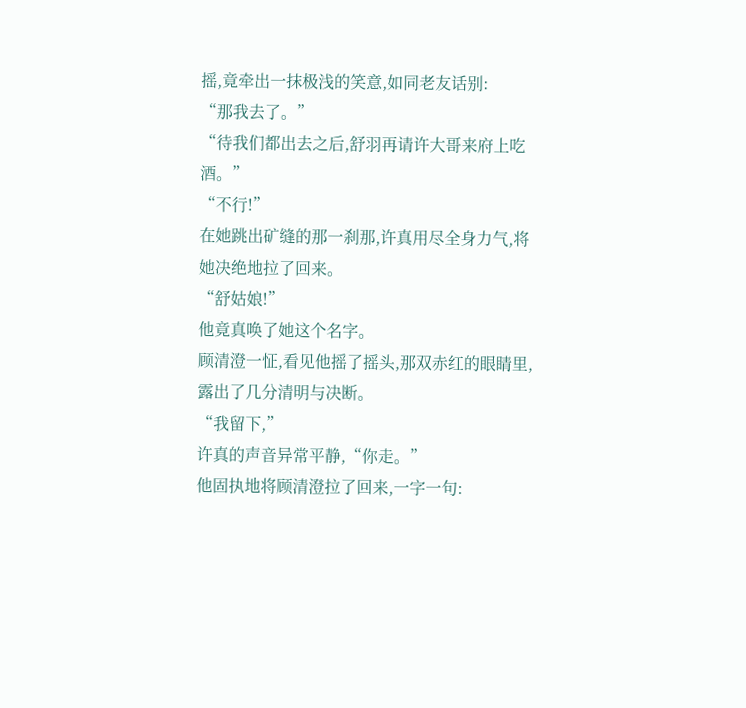摇,竟牵出一抹极浅的笑意,如同老友话别:
“那我去了。”
“待我们都出去之后,舒羽再请许大哥来府上吃酒。”
“不行!”
在她跳出矿缝的那一刹那,许真用尽全身力气,将她决绝地拉了回来。
“舒姑娘!”
他竟真唤了她这个名字。
顾清澄一怔,看见他摇了摇头,那双赤红的眼睛里,露出了几分清明与决断。
“我留下,”
许真的声音异常平静,“你走。”
他固执地将顾清澄拉了回来,一字一句: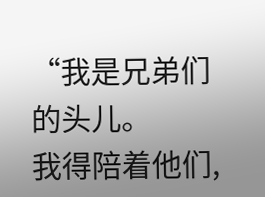“我是兄弟们的头儿。
我得陪着他们,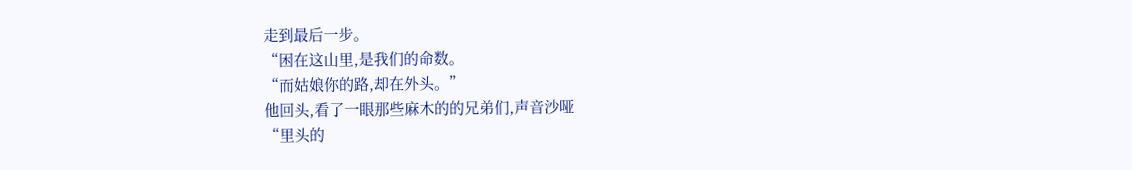走到最后一步。
“困在这山里,是我们的命数。
“而姑娘你的路,却在外头。”
他回头,看了一眼那些麻木的的兄弟们,声音沙哑
“里头的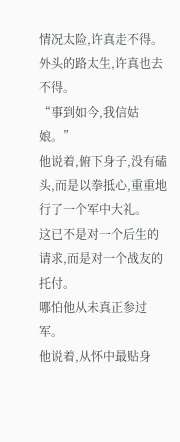情况太险,许真走不得。
外头的路太生,许真也去不得。
“事到如今,我信姑娘。”
他说着,俯下身子,没有磕头,而是以拳抵心,重重地行了一个军中大礼。
这已不是对一个后生的请求,而是对一个战友的托付。
哪怕他从未真正参过军。
他说着,从怀中最贴身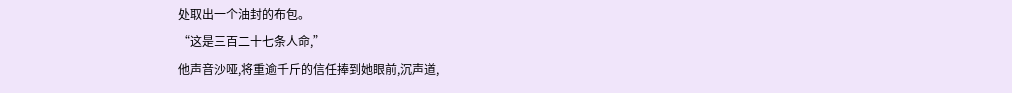处取出一个油封的布包。
“这是三百二十七条人命,”
他声音沙哑,将重逾千斤的信任捧到她眼前,沉声道,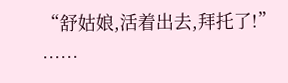“舒姑娘,活着出去,拜托了!”
……